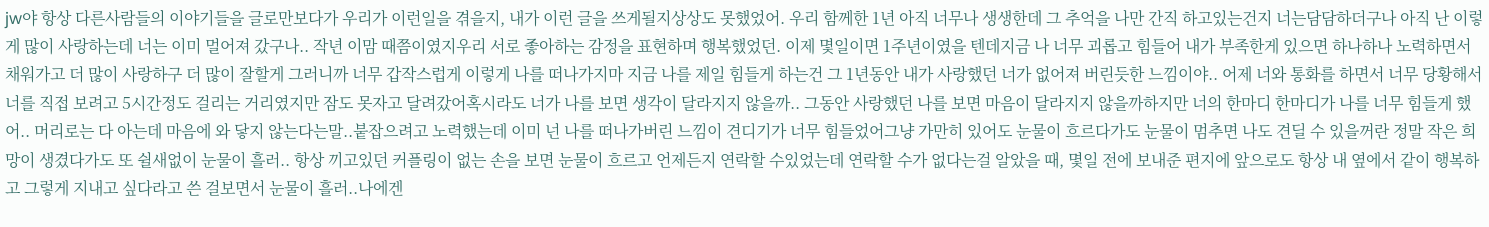jw야 항상 다른사람들의 이야기들을 글로만보다가 우리가 이런일을 겪을지, 내가 이런 글을 쓰게될지상상도 못했었어. 우리 함께한 1년 아직 너무나 생생한데 그 추억을 나만 간직 하고있는건지 너는담담하더구나 아직 난 이렇게 많이 사랑하는데 너는 이미 멀어져 갔구나.. 작년 이맘 때쯤이였지우리 서로 좋아하는 감정을 표현하며 행복했었던. 이제 몇일이면 1주년이였을 텐데지금 나 너무 괴롭고 힘들어 내가 부족한게 있으면 하나하나 노력하면서 채워가고 더 많이 사랑하구 더 많이 잘할게 그러니까 너무 갑작스럽게 이렇게 나를 떠나가지마 지금 나를 제일 힘들게 하는건 그 1년동안 내가 사랑했던 너가 없어져 버린듯한 느낌이야.. 어제 너와 통화를 하면서 너무 당황해서 너를 직접 보려고 5시간정도 걸리는 거리였지만 잠도 못자고 달려갔어혹시라도 너가 나를 보면 생각이 달라지지 않을까.. 그동안 사랑했던 나를 보면 마음이 달라지지 않을까하지만 너의 한마디 한마디가 나를 너무 힘들게 했어.. 머리로는 다 아는데 마음에 와 닿지 않는다는말..붙잡으려고 노력했는데 이미 넌 나를 떠나가버린 느낌이 견디기가 너무 힘들었어그냥 가만히 있어도 눈물이 흐르다가도 눈물이 멈추면 나도 견딜 수 있을꺼란 정말 작은 희망이 생겼다가도 또 쉴새없이 눈물이 흘러.. 항상 끼고있던 커플링이 없는 손을 보면 눈물이 흐르고 언제든지 연락할 수있었는데 연락할 수가 없다는걸 알았을 때, 몇일 전에 보내준 편지에 앞으로도 항상 내 옆에서 같이 행복하고 그렇게 지내고 싶다라고 쓴 걸보면서 눈물이 흘러..나에겐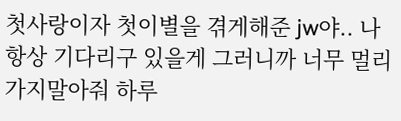첫사랑이자 첫이별을 겪게해준 jw야.. 나 항상 기다리구 있을게 그러니까 너무 멀리가지말아줘 하루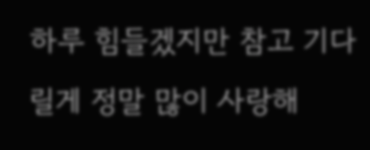하루 힘들겠지만 참고 기다릴게 정말 많이 사랑해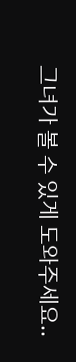그녀가 볼 수 있게 도와주세요..